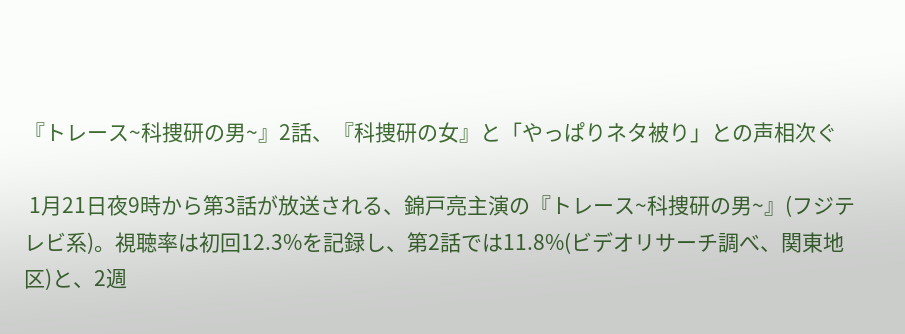『トレース~科捜研の男~』2話、『科捜研の女』と「やっぱりネタ被り」との声相次ぐ

 1月21日夜9時から第3話が放送される、錦戸亮主演の『トレース~科捜研の男~』(フジテレビ系)。視聴率は初回12.3%を記録し、第2話では11.8%(ビデオリサーチ調べ、関東地区)と、2週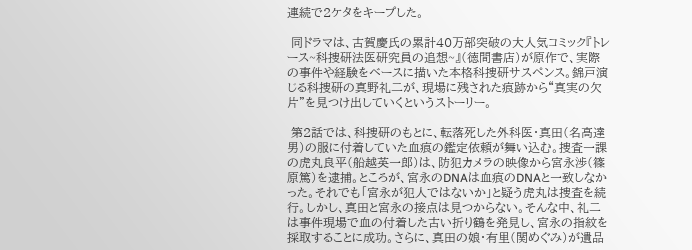連続で2ケタをキープした。

 同ドラマは、古賀慶氏の累計40万部突破の大人気コミック『トレース~科捜研法医研究員の追想~』(徳間書店)が原作で、実際の事件や経験をベースに描いた本格科捜研サスペンス。錦戸演じる科捜研の真野礼二が、現場に残された痕跡から“真実の欠片”を見つけ出していくというストーリー。

 第2話では、科捜研のもとに、転落死した外科医・真田(名高達男)の服に付着していた血痕の鑑定依頼が舞い込む。捜査一課の虎丸良平(船越英一郎)は、防犯カメラの映像から宮永渉(篠原篤)を逮捕。ところが、宮永のDNAは血痕のDNAと一致しなかった。それでも「宮永が犯人ではないか」と疑う虎丸は捜査を続行。しかし、真田と宮永の接点は見つからない。そんな中、礼二は事件現場で血の付着した古い折り鶴を発見し、宮永の指紋を採取することに成功。さらに、真田の娘・有里(関めぐみ)が遺品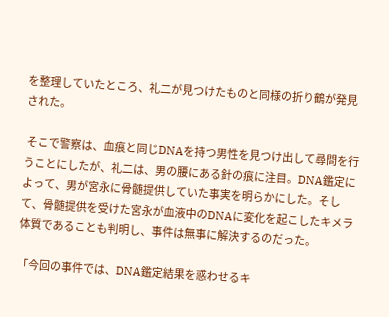を整理していたところ、礼二が見つけたものと同様の折り鶴が発見された。

 そこで警察は、血痕と同じDNAを持つ男性を見つけ出して尋問を行うことにしたが、礼二は、男の腰にある針の痕に注目。DNA鑑定によって、男が宮永に骨髄提供していた事実を明らかにした。そして、骨髄提供を受けた宮永が血液中のDNAに変化を起こしたキメラ体質であることも判明し、事件は無事に解決するのだった。

「今回の事件では、DNA鑑定結果を惑わせるキ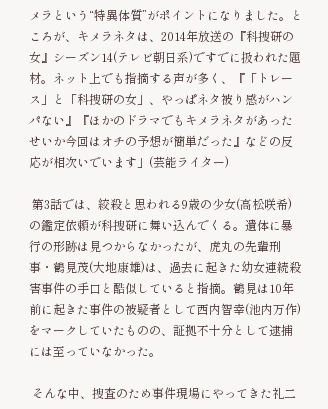メラという“特異体質”がポイントになりました。ところが、キメラネタは、2014年放送の『科捜研の女』シーズン14(テレビ朝日系)ですでに扱われた題材。ネット上でも指摘する声が多く、『「トレース」と「科捜研の女」、やっぱネタ被り感がハンパない』『ほかのドラマでもキメラネタがあったせいか今回はオチの予想が簡単だった』などの反応が相次いでいます」(芸能ライター)

 第3話では、絞殺と思われる9歳の少女(高松咲希)の鑑定依頼が科捜研に舞い込んでくる。遺体に暴行の形跡は見つからなかったが、虎丸の先輩刑事・鶴見茂(大地康雄)は、過去に起きた幼女連続殺害事件の手口と酷似していると指摘。鶴見は10年前に起きた事件の被疑者として西内智幸(池内万作)をマークしていたものの、証拠不十分として逮捕には至っていなかった。

 そんな中、捜査のため事件現場にやってきた礼二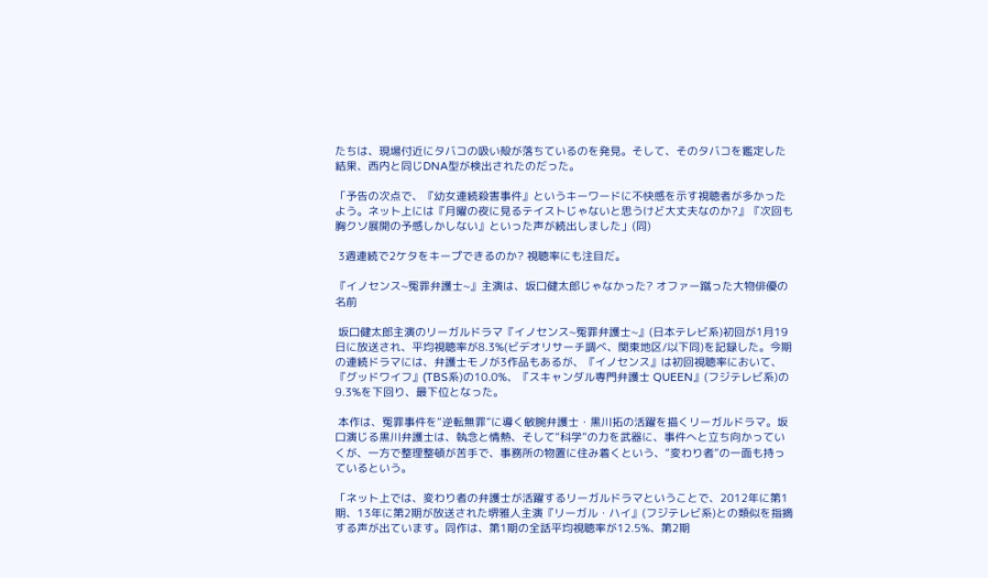たちは、現場付近にタバコの吸い殻が落ちているのを発見。そして、そのタバコを鑑定した結果、西内と同じDNA型が検出されたのだった。

「予告の次点で、『幼女連続殺害事件』というキーワードに不快感を示す視聴者が多かったよう。ネット上には『月曜の夜に見るテイストじゃないと思うけど大丈夫なのか?』『次回も胸クソ展開の予感しかしない』といった声が続出しました」(同)

 3週連続で2ケタをキープできるのか? 視聴率にも注目だ。

『イノセンス~冤罪弁護士~』主演は、坂口健太郎じゃなかった? オファー蹴った大物俳優の名前

 坂口健太郎主演のリーガルドラマ『イノセンス~冤罪弁護士~』(日本テレビ系)初回が1月19日に放送され、平均視聴率が8.3%(ビデオリサーチ調べ、関東地区/以下同)を記録した。今期の連続ドラマには、弁護士モノが3作品もあるが、『イノセンス』は初回視聴率において、『グッドワイフ』(TBS系)の10.0%、『スキャンダル専門弁護士 QUEEN』(フジテレビ系)の9.3%を下回り、最下位となった。

 本作は、冤罪事件を“逆転無罪”に導く敏腕弁護士・黒川拓の活躍を描くリーガルドラマ。坂口演じる黒川弁護士は、執念と情熱、そして“科学”の力を武器に、事件へと立ち向かっていくが、一方で整理整頓が苦手で、事務所の物置に住み着くという、“変わり者”の一面も持っているという。

「ネット上では、変わり者の弁護士が活躍するリーガルドラマということで、2012年に第1期、13年に第2期が放送された堺雅人主演『リーガル・ハイ』(フジテレビ系)との類似を指摘する声が出ています。同作は、第1期の全話平均視聴率が12.5%、第2期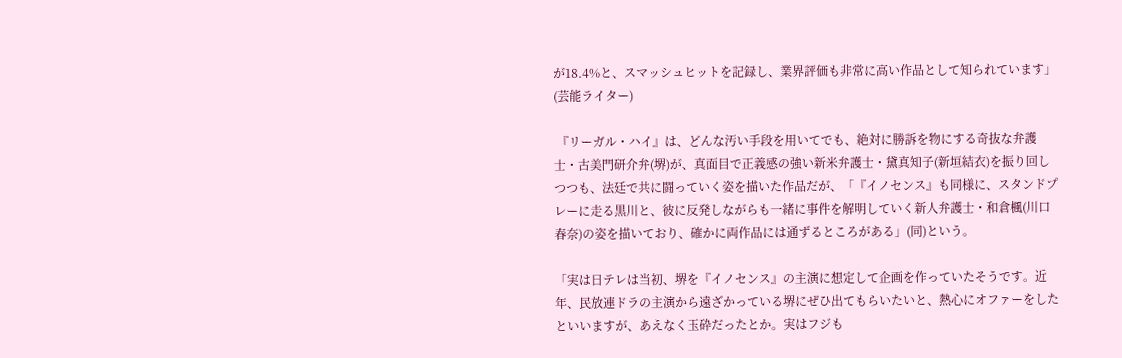が18.4%と、スマッシュヒットを記録し、業界評価も非常に高い作品として知られています」(芸能ライター)

 『リーガル・ハイ』は、どんな汚い手段を用いてでも、絶対に勝訴を物にする奇抜な弁護士・古美門研介弁(堺)が、真面目で正義感の強い新米弁護士・黛真知子(新垣結衣)を振り回しつつも、法廷で共に闘っていく姿を描いた作品だが、「『イノセンス』も同様に、スタンドプレーに走る黒川と、彼に反発しながらも一緒に事件を解明していく新人弁護士・和倉楓(川口春奈)の姿を描いており、確かに両作品には通ずるところがある」(同)という。

「実は日テレは当初、堺を『イノセンス』の主演に想定して企画を作っていたそうです。近年、民放連ドラの主演から遠ざかっている堺にぜひ出てもらいたいと、熱心にオファーをしたといいますが、あえなく玉砕だったとか。実はフジも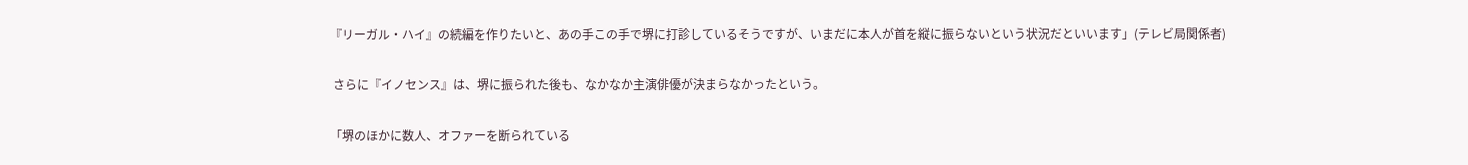『リーガル・ハイ』の続編を作りたいと、あの手この手で堺に打診しているそうですが、いまだに本人が首を縦に振らないという状況だといいます」(テレビ局関係者)

 さらに『イノセンス』は、堺に振られた後も、なかなか主演俳優が決まらなかったという。

「堺のほかに数人、オファーを断られている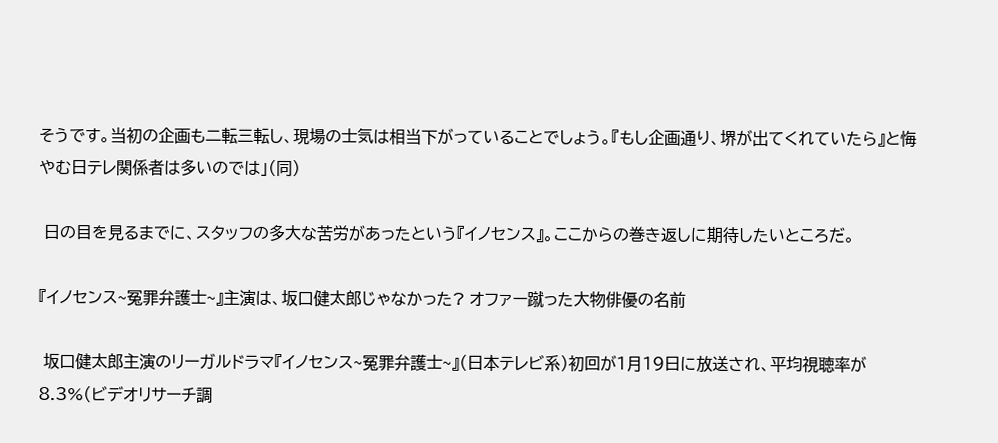そうです。当初の企画も二転三転し、現場の士気は相当下がっていることでしょう。『もし企画通り、堺が出てくれていたら』と悔やむ日テレ関係者は多いのでは」(同)

 日の目を見るまでに、スタッフの多大な苦労があったという『イノセンス』。ここからの巻き返しに期待したいところだ。

『イノセンス~冤罪弁護士~』主演は、坂口健太郎じゃなかった? オファー蹴った大物俳優の名前

 坂口健太郎主演のリーガルドラマ『イノセンス~冤罪弁護士~』(日本テレビ系)初回が1月19日に放送され、平均視聴率が8.3%(ビデオリサーチ調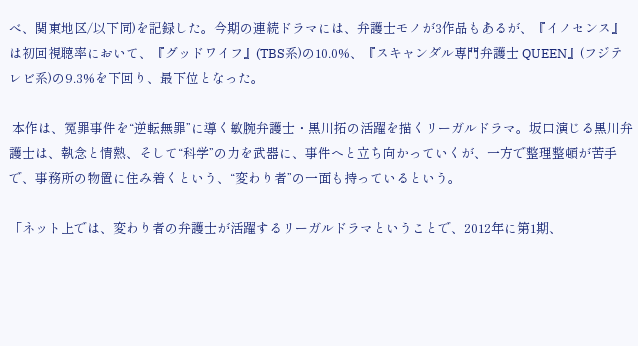べ、関東地区/以下同)を記録した。今期の連続ドラマには、弁護士モノが3作品もあるが、『イノセンス』は初回視聴率において、『グッドワイフ』(TBS系)の10.0%、『スキャンダル専門弁護士 QUEEN』(フジテレビ系)の9.3%を下回り、最下位となった。

 本作は、冤罪事件を“逆転無罪”に導く敏腕弁護士・黒川拓の活躍を描くリーガルドラマ。坂口演じる黒川弁護士は、執念と情熱、そして“科学”の力を武器に、事件へと立ち向かっていくが、一方で整理整頓が苦手で、事務所の物置に住み着くという、“変わり者”の一面も持っているという。

「ネット上では、変わり者の弁護士が活躍するリーガルドラマということで、2012年に第1期、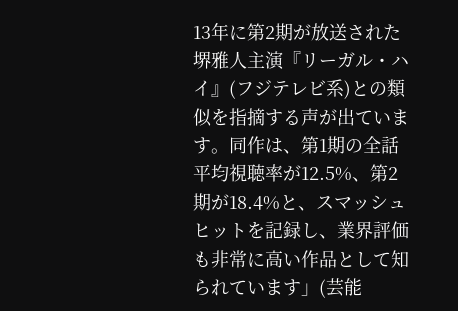13年に第2期が放送された堺雅人主演『リーガル・ハイ』(フジテレビ系)との類似を指摘する声が出ています。同作は、第1期の全話平均視聴率が12.5%、第2期が18.4%と、スマッシュヒットを記録し、業界評価も非常に高い作品として知られています」(芸能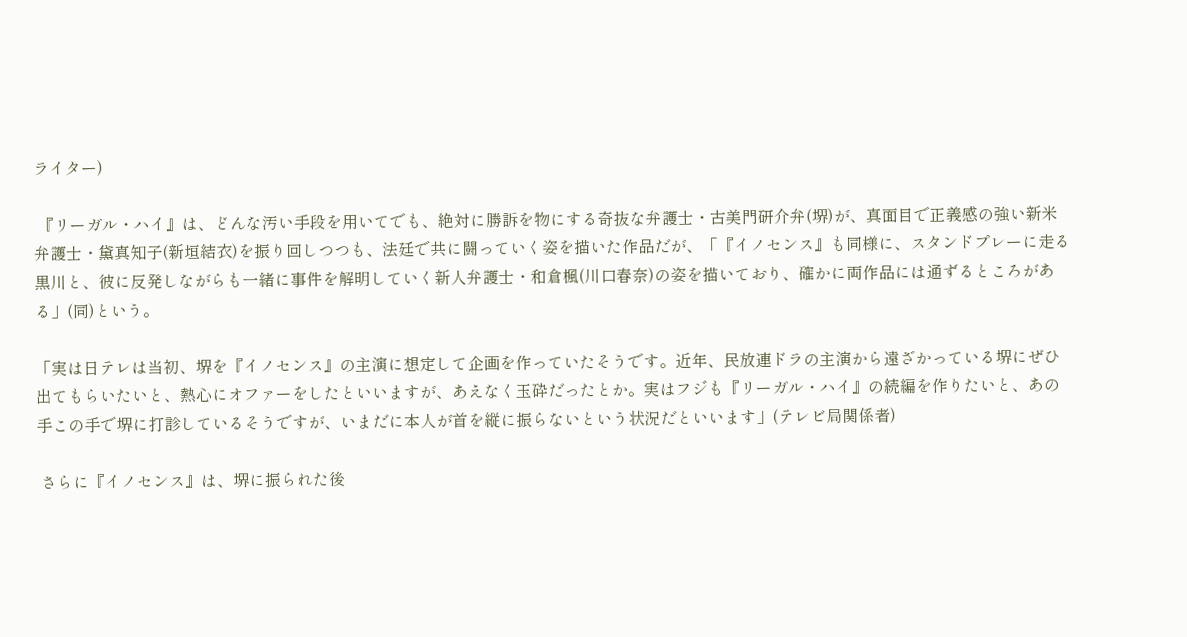ライター)

 『リーガル・ハイ』は、どんな汚い手段を用いてでも、絶対に勝訴を物にする奇抜な弁護士・古美門研介弁(堺)が、真面目で正義感の強い新米弁護士・黛真知子(新垣結衣)を振り回しつつも、法廷で共に闘っていく姿を描いた作品だが、「『イノセンス』も同様に、スタンドプレーに走る黒川と、彼に反発しながらも一緒に事件を解明していく新人弁護士・和倉楓(川口春奈)の姿を描いており、確かに両作品には通ずるところがある」(同)という。

「実は日テレは当初、堺を『イノセンス』の主演に想定して企画を作っていたそうです。近年、民放連ドラの主演から遠ざかっている堺にぜひ出てもらいたいと、熱心にオファーをしたといいますが、あえなく玉砕だったとか。実はフジも『リーガル・ハイ』の続編を作りたいと、あの手この手で堺に打診しているそうですが、いまだに本人が首を縦に振らないという状況だといいます」(テレビ局関係者)

 さらに『イノセンス』は、堺に振られた後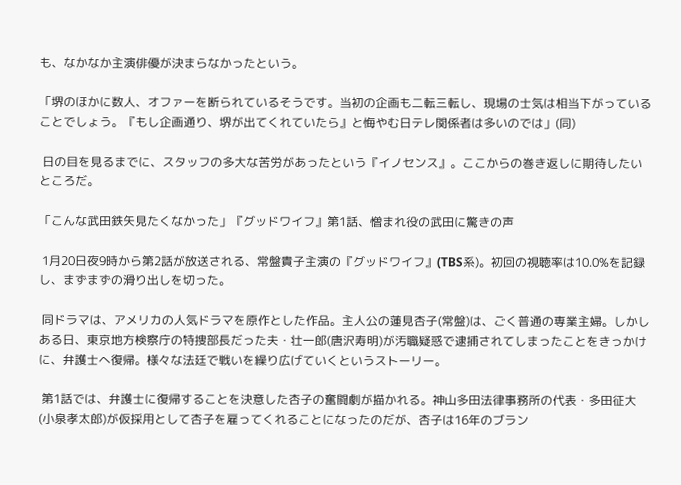も、なかなか主演俳優が決まらなかったという。

「堺のほかに数人、オファーを断られているそうです。当初の企画も二転三転し、現場の士気は相当下がっていることでしょう。『もし企画通り、堺が出てくれていたら』と悔やむ日テレ関係者は多いのでは」(同)

 日の目を見るまでに、スタッフの多大な苦労があったという『イノセンス』。ここからの巻き返しに期待したいところだ。

「こんな武田鉄矢見たくなかった」『グッドワイフ』第1話、憎まれ役の武田に驚きの声

 1月20日夜9時から第2話が放送される、常盤貴子主演の『グッドワイフ』(TBS系)。初回の視聴率は10.0%を記録し、まずまずの滑り出しを切った。

 同ドラマは、アメリカの人気ドラマを原作とした作品。主人公の蓮見杏子(常盤)は、ごく普通の専業主婦。しかしある日、東京地方検察庁の特捜部長だった夫・壮一郎(唐沢寿明)が汚職疑惑で逮捕されてしまったことをきっかけに、弁護士へ復帰。様々な法廷で戦いを繰り広げていくというストーリー。

 第1話では、弁護士に復帰することを決意した杏子の奮闘劇が描かれる。神山多田法律事務所の代表・多田征大(小泉孝太郎)が仮採用として杏子を雇ってくれることになったのだが、杏子は16年のブラン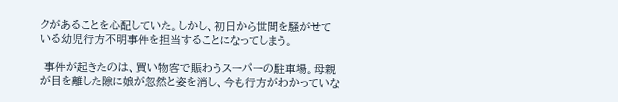クがあることを心配していた。しかし、初日から世間を騒がせている幼児行方不明事件を担当することになってしまう。

 事件が起きたのは、買い物客で賑わうスーパーの駐車場。母親が目を離した隙に娘が忽然と姿を消し、今も行方がわかっていな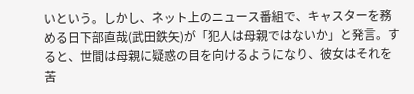いという。しかし、ネット上のニュース番組で、キャスターを務める日下部直哉(武田鉄矢)が「犯人は母親ではないか」と発言。すると、世間は母親に疑惑の目を向けるようになり、彼女はそれを苦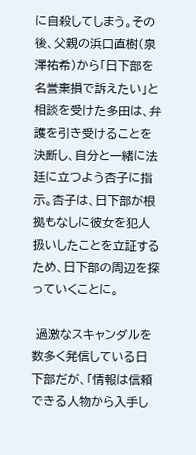に自殺してしまう。その後、父親の浜口直樹(泉澤祐希)から「日下部を名誉棄損で訴えたい」と相談を受けた多田は、弁護を引き受けることを決断し、自分と一緒に法廷に立つよう杏子に指示。杏子は、日下部が根拠もなしに彼女を犯人扱いしたことを立証するため、日下部の周辺を探っていくことに。

 過激なスキャンダルを数多く発信している日下部だが、「情報は信頼できる人物から入手し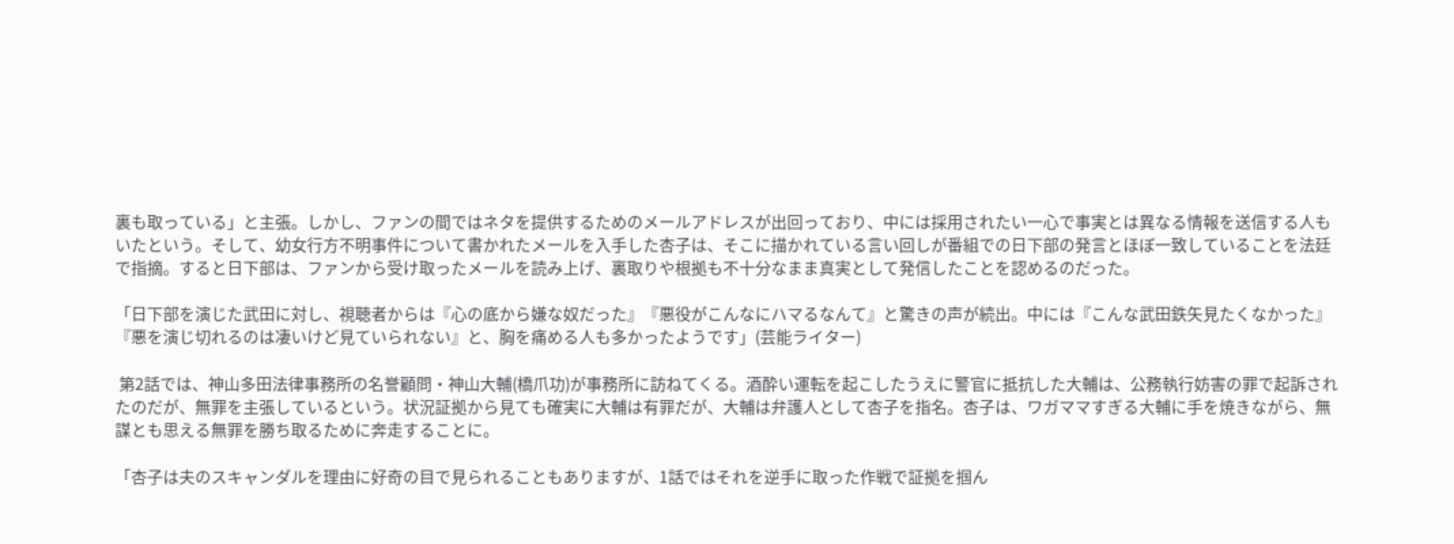裏も取っている」と主張。しかし、ファンの間ではネタを提供するためのメールアドレスが出回っており、中には採用されたい一心で事実とは異なる情報を送信する人もいたという。そして、幼女行方不明事件について書かれたメールを入手した杏子は、そこに描かれている言い回しが番組での日下部の発言とほぼ一致していることを法廷で指摘。すると日下部は、ファンから受け取ったメールを読み上げ、裏取りや根拠も不十分なまま真実として発信したことを認めるのだった。

「日下部を演じた武田に対し、視聴者からは『心の底から嫌な奴だった』『悪役がこんなにハマるなんて』と驚きの声が続出。中には『こんな武田鉄矢見たくなかった』『悪を演じ切れるのは凄いけど見ていられない』と、胸を痛める人も多かったようです」(芸能ライター)

 第2話では、神山多田法律事務所の名誉顧問・神山大輔(橋爪功)が事務所に訪ねてくる。酒酔い運転を起こしたうえに警官に抵抗した大輔は、公務執行妨害の罪で起訴されたのだが、無罪を主張しているという。状況証拠から見ても確実に大輔は有罪だが、大輔は弁護人として杏子を指名。杏子は、ワガママすぎる大輔に手を焼きながら、無謀とも思える無罪を勝ち取るために奔走することに。

「杏子は夫のスキャンダルを理由に好奇の目で見られることもありますが、1話ではそれを逆手に取った作戦で証拠を掴ん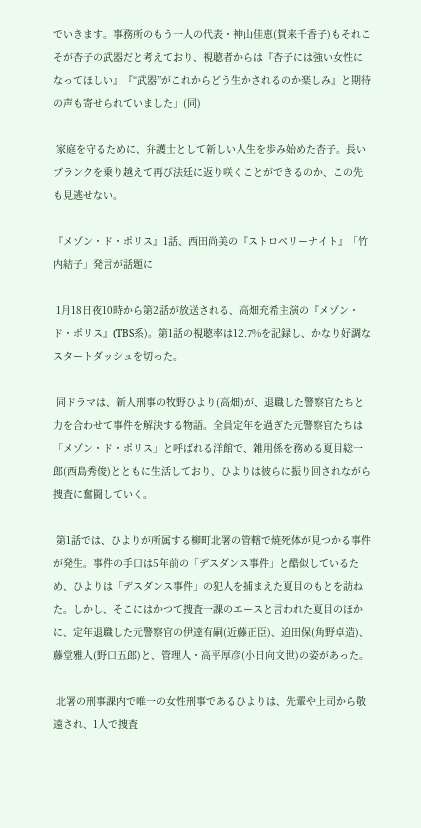でいきます。事務所のもう一人の代表・神山佳恵(賀来千香子)もそれこそが杏子の武器だと考えており、視聴者からは『杏子には強い女性になってほしい』『“武器”がこれからどう生かされるのか楽しみ』と期待の声も寄せられていました」(同)

 家庭を守るために、弁護士として新しい人生を歩み始めた杏子。長いブランクを乗り越えて再び法廷に返り咲くことができるのか、この先も見逃せない。

『メゾン・ド・ポリス』1話、西田尚美の『ストロベリーナイト』「竹内結子」発言が話題に

 1月18日夜10時から第2話が放送される、高畑充希主演の『メゾン・ド・ポリス』(TBS系)。第1話の視聴率は12.7%を記録し、かなり好調なスタートダッシュを切った。

 同ドラマは、新人刑事の牧野ひより(高畑)が、退職した警察官たちと力を合わせて事件を解決する物語。全員定年を過ぎた元警察官たちは「メゾン・ド・ポリス」と呼ばれる洋館で、雑用係を務める夏目総一郎(西島秀俊)とともに生活しており、ひよりは彼らに振り回されながら捜査に奮闘していく。

 第1話では、ひよりが所属する柳町北署の管轄で焼死体が見つかる事件が発生。事件の手口は5年前の「デスダンス事件」と酷似しているため、ひよりは「デスダンス事件」の犯人を捕まえた夏目のもとを訪ねた。しかし、そこにはかつて捜査一課のエースと言われた夏目のほかに、定年退職した元警察官の伊達有嗣(近藤正臣)、迫田保(角野卓造)、藤堂雅人(野口五郎)と、管理人・高平厚彦(小日向文世)の姿があった。

 北署の刑事課内で唯一の女性刑事であるひよりは、先輩や上司から敬遠され、1人で捜査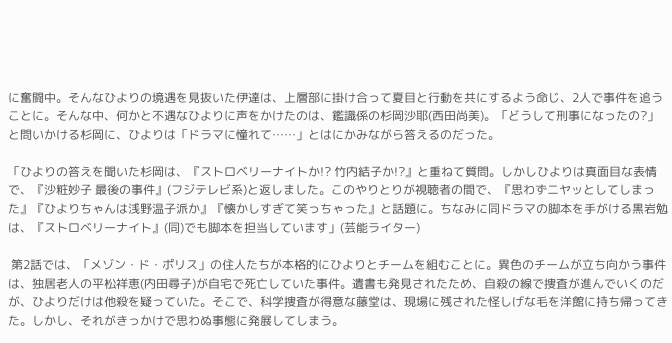に奮闘中。そんなひよりの境遇を見抜いた伊達は、上層部に掛け合って夏目と行動を共にするよう命じ、2人で事件を追うことに。そんな中、何かと不遇なひよりに声をかけたのは、鑑識係の杉岡沙耶(西田尚美)。「どうして刑事になったの?」と問いかける杉岡に、ひよりは「ドラマに憧れて……」とはにかみながら答えるのだった。

「ひよりの答えを聞いた杉岡は、『ストロベリーナイトか!? 竹内結子か!?』と重ねて質問。しかしひよりは真面目な表情で、『沙粧妙子 最後の事件』(フジテレビ系)と返しました。このやりとりが視聴者の間で、『思わずニヤッとしてしまった』『ひよりちゃんは浅野温子派か』『懐かしすぎて笑っちゃった』と話題に。ちなみに同ドラマの脚本を手がける黒岩勉は、『ストロベリーナイト』(同)でも脚本を担当しています」(芸能ライター)

 第2話では、「メゾン・ド・ポリス」の住人たちが本格的にひよりとチームを組むことに。異色のチームが立ち向かう事件は、独居老人の平松祥恵(内田尋子)が自宅で死亡していた事件。遺書も発見されたため、自殺の線で捜査が進んでいくのだが、ひよりだけは他殺を疑っていた。そこで、科学捜査が得意な藤堂は、現場に残された怪しげな毛を洋館に持ち帰ってきた。しかし、それがきっかけで思わぬ事態に発展してしまう。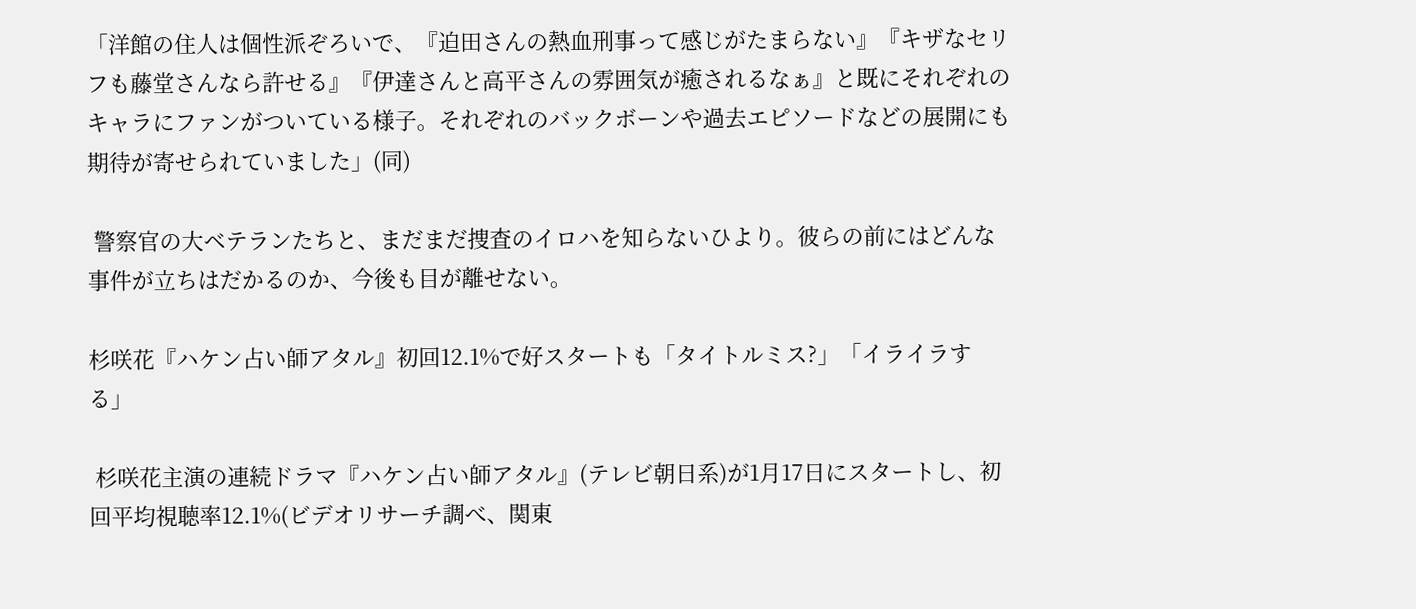「洋館の住人は個性派ぞろいで、『迫田さんの熱血刑事って感じがたまらない』『キザなセリフも藤堂さんなら許せる』『伊達さんと高平さんの雰囲気が癒されるなぁ』と既にそれぞれのキャラにファンがついている様子。それぞれのバックボーンや過去エピソードなどの展開にも期待が寄せられていました」(同)

 警察官の大ベテランたちと、まだまだ捜査のイロハを知らないひより。彼らの前にはどんな事件が立ちはだかるのか、今後も目が離せない。

杉咲花『ハケン占い師アタル』初回12.1%で好スタートも「タイトルミス?」「イライラする」

 杉咲花主演の連続ドラマ『ハケン占い師アタル』(テレビ朝日系)が1月17日にスタートし、初回平均視聴率12.1%(ビデオリサーチ調べ、関東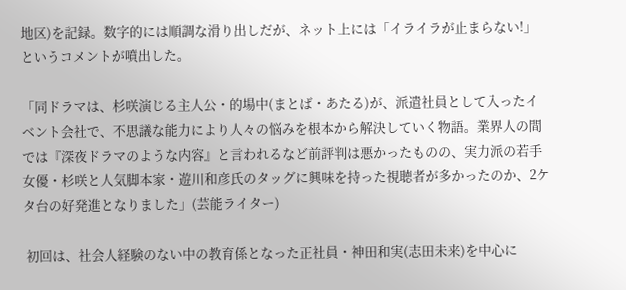地区)を記録。数字的には順調な滑り出しだが、ネット上には「イライラが止まらない!」というコメントが噴出した。

「同ドラマは、杉咲演じる主人公・的場中(まとば・あたる)が、派遣社員として入ったイベント会社で、不思議な能力により人々の悩みを根本から解決していく物語。業界人の間では『深夜ドラマのような内容』と言われるなど前評判は悪かったものの、実力派の若手女優・杉咲と人気脚本家・遊川和彦氏のタッグに興味を持った視聴者が多かったのか、2ケタ台の好発進となりました」(芸能ライター)

 初回は、社会人経験のない中の教育係となった正社員・神田和実(志田未来)を中心に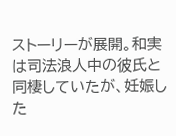ストーリーが展開。和実は司法浪人中の彼氏と同棲していたが、妊娠した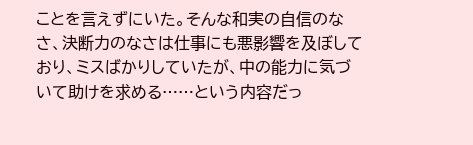ことを言えずにいた。そんな和実の自信のなさ、決断力のなさは仕事にも悪影響を及ぼしており、ミスばかりしていたが、中の能力に気づいて助けを求める……という内容だっ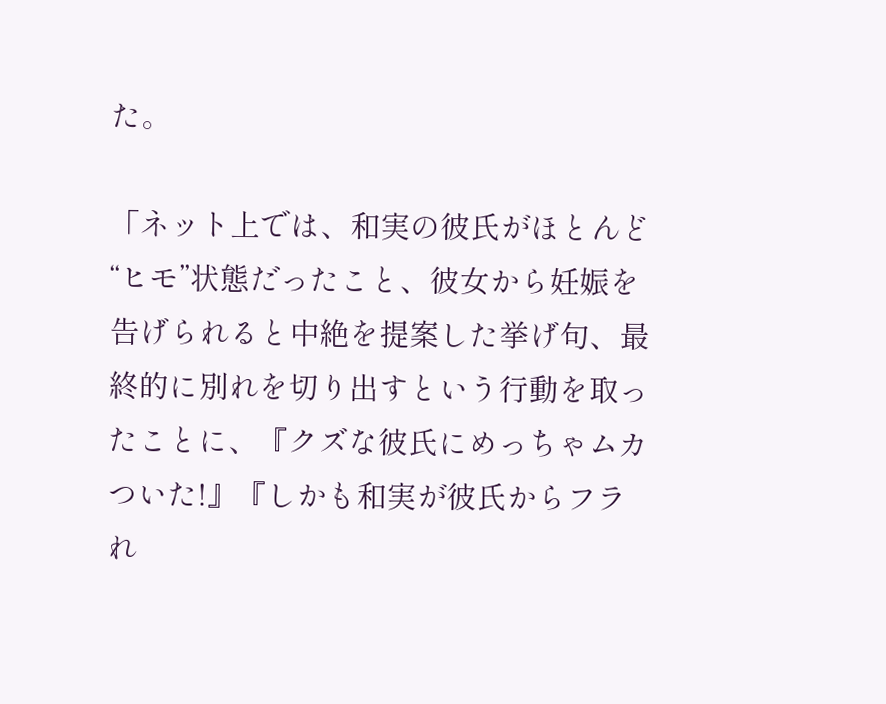た。

「ネット上では、和実の彼氏がほとんど“ヒモ”状態だったこと、彼女から妊娠を告げられると中絶を提案した挙げ句、最終的に別れを切り出すという行動を取ったことに、『クズな彼氏にめっちゃムカついた!』『しかも和実が彼氏からフラれ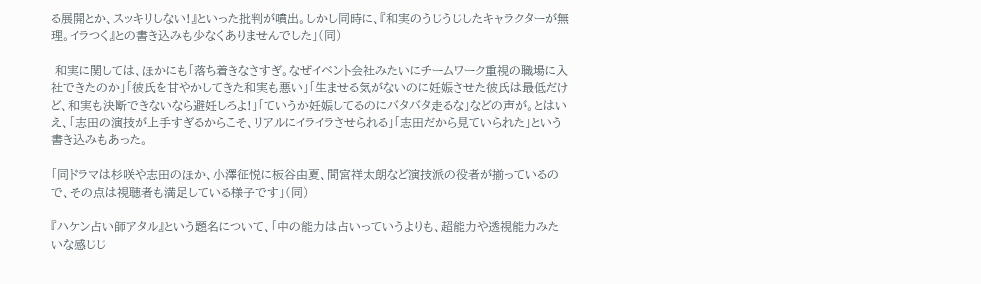る展開とか、スッキリしない!』といった批判が噴出。しかし同時に、『和実のうじうじしたキャラクターが無理。イラつく』との書き込みも少なくありませんでした」(同)

 和実に関しては、ほかにも「落ち着きなさすぎ。なぜイベント会社みたいにチームワーク重視の職場に入社できたのか」「彼氏を甘やかしてきた和実も悪い」「生ませる気がないのに妊娠させた彼氏は最低だけど、和実も決断できないなら避妊しろよ!」「ていうか妊娠してるのにバタバタ走るな」などの声が。とはいえ、「志田の演技が上手すぎるからこそ、リアルにイライラさせられる」「志田だから見ていられた」という書き込みもあった。

「同ドラマは杉咲や志田のほか、小澤征悦に板谷由夏、間宮祥太朗など演技派の役者が揃っているので、その点は視聴者も満足している様子です」(同)

『ハケン占い師アタル』という題名について、「中の能力は占いっていうよりも、超能力や透視能力みたいな感じじ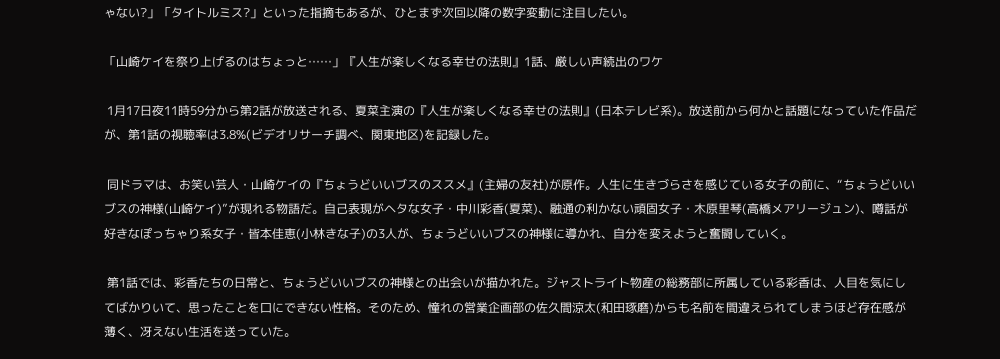ゃない?」「タイトルミス?」といった指摘もあるが、ひとまず次回以降の数字変動に注目したい。

「山崎ケイを祭り上げるのはちょっと……」『人生が楽しくなる幸せの法則』1話、厳しい声続出のワケ

 1月17日夜11時59分から第2話が放送される、夏菜主演の『人生が楽しくなる幸せの法則』(日本テレビ系)。放送前から何かと話題になっていた作品だが、第1話の視聴率は3.8%(ビデオリサーチ調べ、関東地区)を記録した。

 同ドラマは、お笑い芸人・山崎ケイの『ちょうどいいブスのススメ』(主婦の友社)が原作。人生に生きづらさを感じている女子の前に、“ちょうどいいブスの神様(山崎ケイ)”が現れる物語だ。自己表現がヘタな女子・中川彩香(夏菜)、融通の利かない頑固女子・木原里琴(高橋メアリージュン)、噂話が好きなぽっちゃり系女子・皆本佳恵(小林きな子)の3人が、ちょうどいいブスの神様に導かれ、自分を変えようと奮闘していく。

 第1話では、彩香たちの日常と、ちょうどいいブスの神様との出会いが描かれた。ジャストライト物産の総務部に所属している彩香は、人目を気にしてばかりいて、思ったことを口にできない性格。そのため、憧れの営業企画部の佐久間涼太(和田琢磨)からも名前を間違えられてしまうほど存在感が薄く、冴えない生活を送っていた。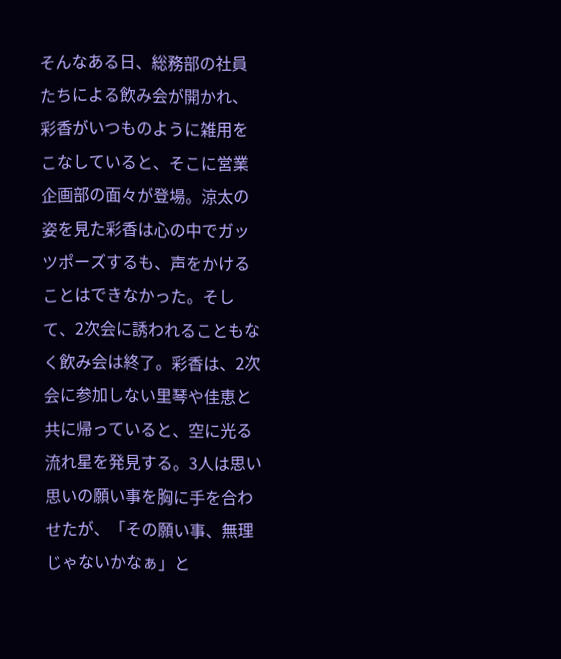そんなある日、総務部の社員たちによる飲み会が開かれ、彩香がいつものように雑用をこなしていると、そこに営業企画部の面々が登場。涼太の姿を見た彩香は心の中でガッツポーズするも、声をかけることはできなかった。そして、2次会に誘われることもなく飲み会は終了。彩香は、2次会に参加しない里琴や佳恵と共に帰っていると、空に光る流れ星を発見する。3人は思い思いの願い事を胸に手を合わせたが、「その願い事、無理じゃないかなぁ」と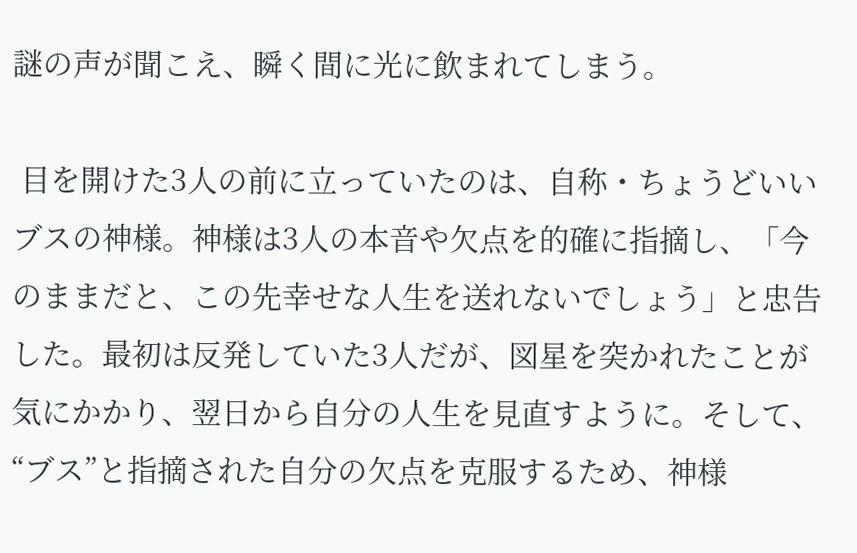謎の声が聞こえ、瞬く間に光に飲まれてしまう。

 目を開けた3人の前に立っていたのは、自称・ちょうどいいブスの神様。神様は3人の本音や欠点を的確に指摘し、「今のままだと、この先幸せな人生を送れないでしょう」と忠告した。最初は反発していた3人だが、図星を突かれたことが気にかかり、翌日から自分の人生を見直すように。そして、“ブス”と指摘された自分の欠点を克服するため、神様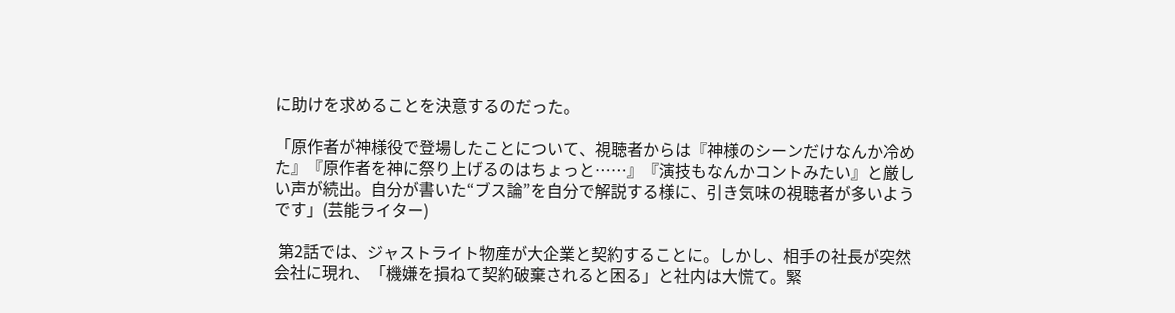に助けを求めることを決意するのだった。

「原作者が神様役で登場したことについて、視聴者からは『神様のシーンだけなんか冷めた』『原作者を神に祭り上げるのはちょっと……』『演技もなんかコントみたい』と厳しい声が続出。自分が書いた“ブス論”を自分で解説する様に、引き気味の視聴者が多いようです」(芸能ライター)

 第2話では、ジャストライト物産が大企業と契約することに。しかし、相手の社長が突然会社に現れ、「機嫌を損ねて契約破棄されると困る」と社内は大慌て。緊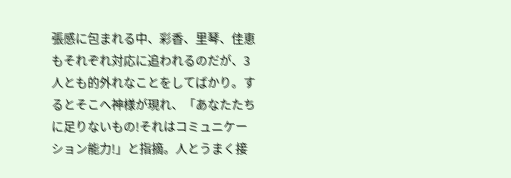張感に包まれる中、彩香、里琴、佳恵もそれぞれ対応に追われるのだが、3人とも的外れなことをしてばかり。するとそこへ神様が現れ、「あなたたちに足りないもの!それはコミュニケーション能力!」と指摘。人とうまく接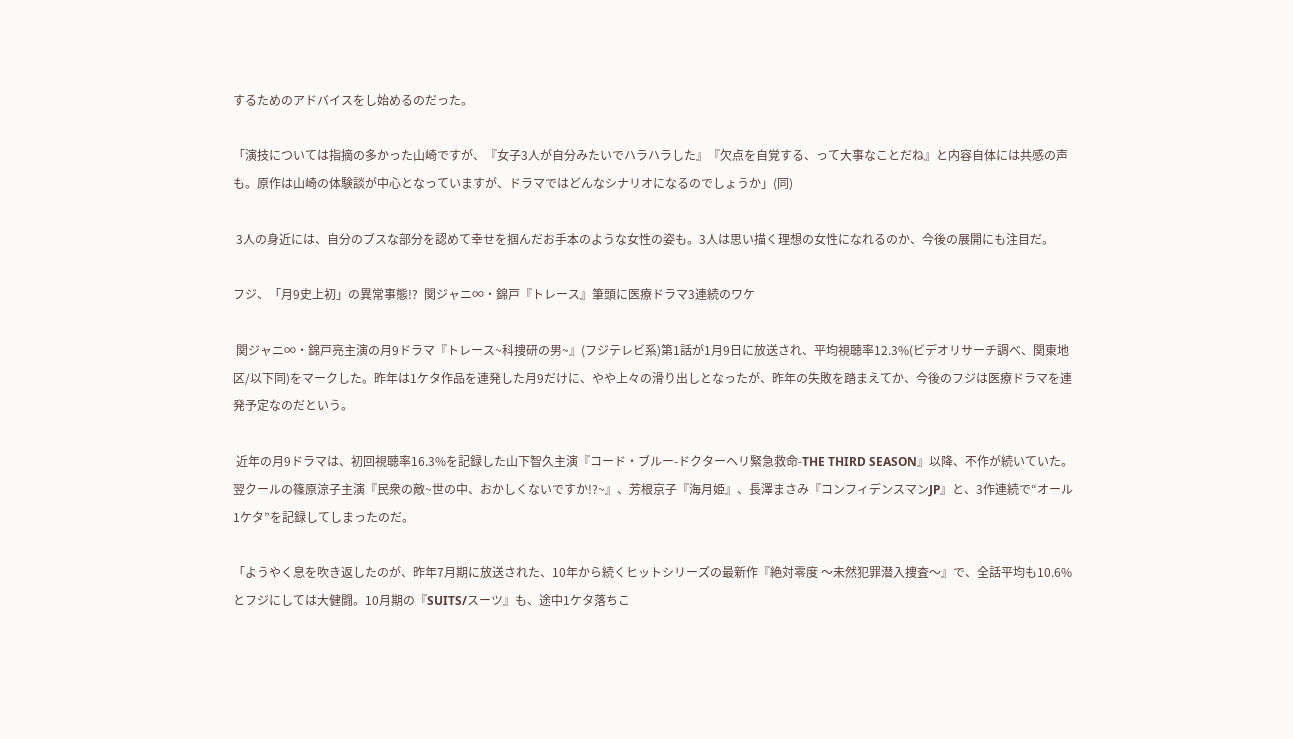するためのアドバイスをし始めるのだった。

「演技については指摘の多かった山崎ですが、『女子3人が自分みたいでハラハラした』『欠点を自覚する、って大事なことだね』と内容自体には共感の声も。原作は山崎の体験談が中心となっていますが、ドラマではどんなシナリオになるのでしょうか」(同)

 3人の身近には、自分のブスな部分を認めて幸せを掴んだお手本のような女性の姿も。3人は思い描く理想の女性になれるのか、今後の展開にも注目だ。

フジ、「月9史上初」の異常事態!?  関ジャニ∞・錦戸『トレース』筆頭に医療ドラマ3連続のワケ

 関ジャニ∞・錦戸亮主演の月9ドラマ『トレース~科捜研の男~』(フジテレビ系)第1話が1月9日に放送され、平均視聴率12.3%(ビデオリサーチ調べ、関東地区/以下同)をマークした。昨年は1ケタ作品を連発した月9だけに、やや上々の滑り出しとなったが、昨年の失敗を踏まえてか、今後のフジは医療ドラマを連発予定なのだという。

 近年の月9ドラマは、初回視聴率16.3%を記録した山下智久主演『コード・ブルー-ドクターヘリ緊急救命-THE THIRD SEASON』以降、不作が続いていた。翌クールの篠原涼子主演『民衆の敵~世の中、おかしくないですか!?~』、芳根京子『海月姫』、長澤まさみ『コンフィデンスマンJP』と、3作連続で“オール1ケタ”を記録してしまったのだ。

「ようやく息を吹き返したのが、昨年7月期に放送された、10年から続くヒットシリーズの最新作『絶対零度 〜未然犯罪潜入捜査〜』で、全話平均も10.6%とフジにしては大健闘。10月期の『SUITS/スーツ』も、途中1ケタ落ちこ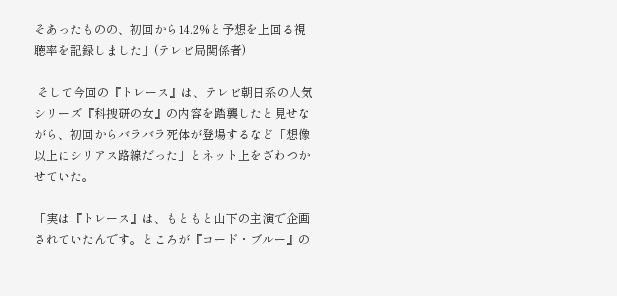そあったものの、初回から14.2%と予想を上回る視聴率を記録しました」(テレビ局関係者)

 そして今回の『トレース』は、テレビ朝日系の人気シリーズ『科捜研の女』の内容を踏襲したと見せながら、初回からバラバラ死体が登場するなど「想像以上にシリアス路線だった」とネット上をざわつかせていた。

「実は『トレース』は、もともと山下の主演で企画されていたんです。ところが『コード・ブルー』の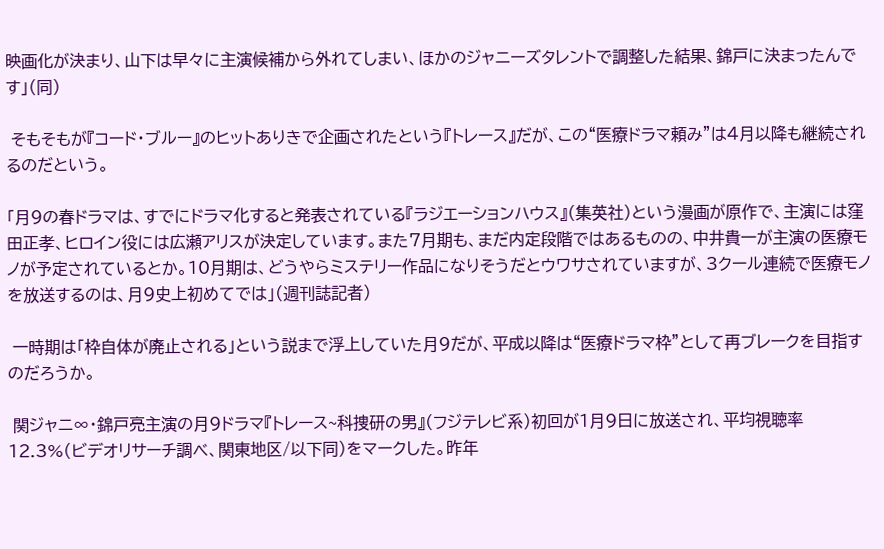映画化が決まり、山下は早々に主演候補から外れてしまい、ほかのジャニーズタレントで調整した結果、錦戸に決まったんです」(同)

 そもそもが『コード・ブルー』のヒットありきで企画されたという『トレース』だが、この“医療ドラマ頼み”は4月以降も継続されるのだという。

「月9の春ドラマは、すでにドラマ化すると発表されている『ラジエーションハウス』(集英社)という漫画が原作で、主演には窪田正孝、ヒロイン役には広瀬アリスが決定しています。また7月期も、まだ内定段階ではあるものの、中井貴一が主演の医療モノが予定されているとか。10月期は、どうやらミステリー作品になりそうだとウワサされていますが、3クール連続で医療モノを放送するのは、月9史上初めてでは」(週刊誌記者)

 一時期は「枠自体が廃止される」という説まで浮上していた月9だが、平成以降は“医療ドラマ枠”として再ブレークを目指すのだろうか。

 関ジャニ∞・錦戸亮主演の月9ドラマ『トレース~科捜研の男』(フジテレビ系)初回が1月9日に放送され、平均視聴率12.3%(ビデオリサーチ調べ、関東地区/以下同)をマークした。昨年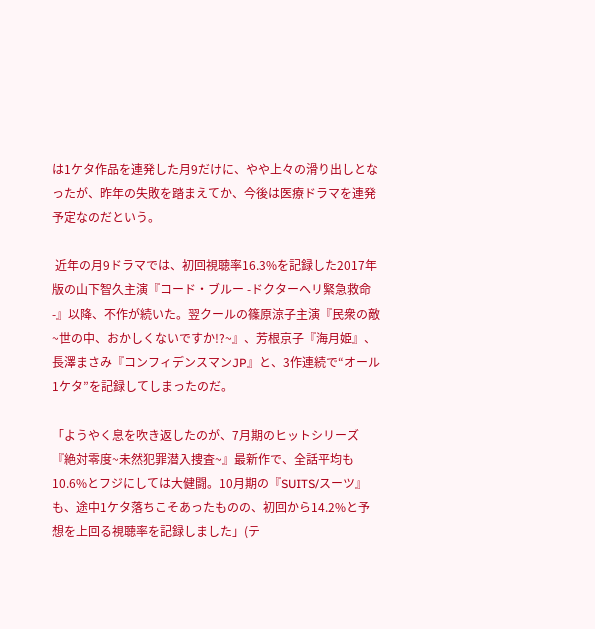は1ケタ作品を連発した月9だけに、やや上々の滑り出しとなったが、昨年の失敗を踏まえてか、今後は医療ドラマを連発予定なのだという。

 近年の月9ドラマでは、初回視聴率16.3%を記録した2017年版の山下智久主演『コード・ブルー -ドクターヘリ緊急救命-』以降、不作が続いた。翌クールの篠原涼子主演『民衆の敵~世の中、おかしくないですか!?~』、芳根京子『海月姫』、長澤まさみ『コンフィデンスマンJP』と、3作連続で“オール1ケタ”を記録してしまったのだ。

「ようやく息を吹き返したのが、7月期のヒットシリーズ『絶対零度~未然犯罪潜入捜査~』最新作で、全話平均も10.6%とフジにしては大健闘。10月期の『SUITS/スーツ』も、途中1ケタ落ちこそあったものの、初回から14.2%と予想を上回る視聴率を記録しました」(テ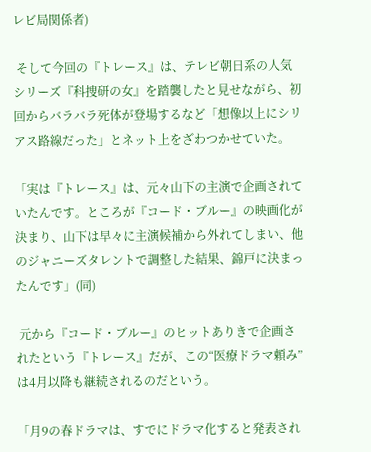レビ局関係者)

 そして今回の『トレース』は、テレビ朝日系の人気シリーズ『科捜研の女』を踏襲したと見せながら、初回からバラバラ死体が登場するなど「想像以上にシリアス路線だった」とネット上をざわつかせていた。

「実は『トレース』は、元々山下の主演で企画されていたんです。ところが『コード・ブルー』の映画化が決まり、山下は早々に主演候補から外れてしまい、他のジャニーズタレントで調整した結果、錦戸に決まったんです」(同)

 元から『コード・ブルー』のヒットありきで企画されたという『トレース』だが、この“医療ドラマ頼み”は4月以降も継続されるのだという。

「月9の春ドラマは、すでにドラマ化すると発表され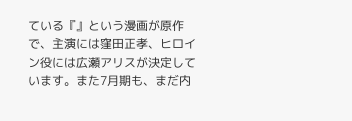ている『』という漫画が原作で、主演には窪田正孝、ヒロイン役には広瀬アリスが決定しています。また7月期も、まだ内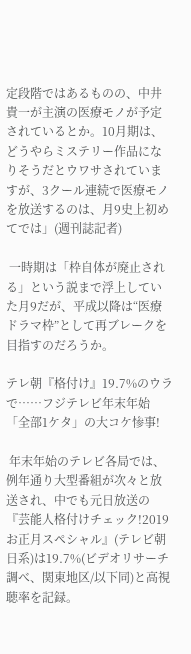定段階ではあるものの、中井貴一が主演の医療モノが予定されているとか。10月期は、どうやらミステリー作品になりそうだとウワサされていますが、3クール連続で医療モノを放送するのは、月9史上初めてでは」(週刊誌記者)

 一時期は「枠自体が廃止される」という説まで浮上していた月9だが、平成以降は“医療ドラマ枠”として再ブレークを目指すのだろうか。

テレ朝『格付け』19.7%のウラで……フジテレビ年末年始「全部1ケタ」の大コケ惨事!

 年末年始のテレビ各局では、例年通り大型番組が次々と放送され、中でも元日放送の『芸能人格付けチェック!2019お正月スペシャル』(テレビ朝日系)は19.7%(ビデオリサーチ調べ、関東地区/以下同)と高視聴率を記録。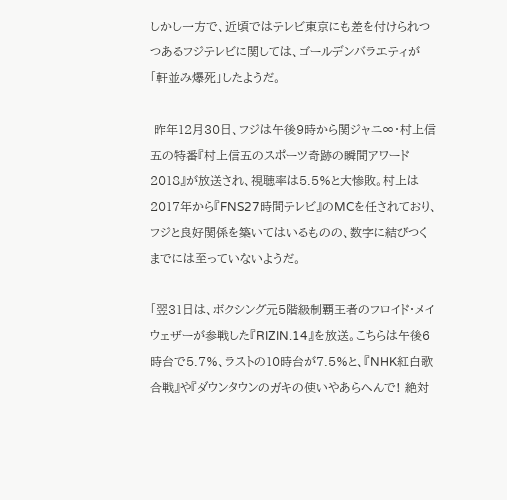しかし一方で、近頃ではテレビ東京にも差を付けられつつあるフジテレビに関しては、ゴールデンバラエティが「軒並み爆死」したようだ。

 昨年12月30日、フジは午後9時から関ジャニ∞・村上信五の特番『村上信五のスポーツ奇跡の瞬間アワード2018』が放送され、視聴率は5.5%と大惨敗。村上は2017年から『FNS27時間テレビ』のMCを任されており、フジと良好関係を築いてはいるものの、数字に結びつくまでには至っていないようだ。

「翌31日は、ボクシング元5階級制覇王者のフロイド・メイウェザーが参戦した『RIZIN.14』を放送。こちらは午後6時台で5.7%、ラストの10時台が7.5%と、『NHK紅白歌合戦』や『ダウンタウンのガキの使いやあらへんで! 絶対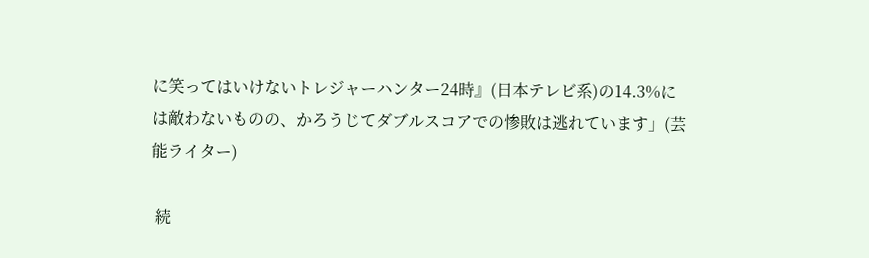に笑ってはいけないトレジャーハンター24時』(日本テレビ系)の14.3%には敵わないものの、かろうじてダブルスコアでの惨敗は逃れています」(芸能ライター)

 続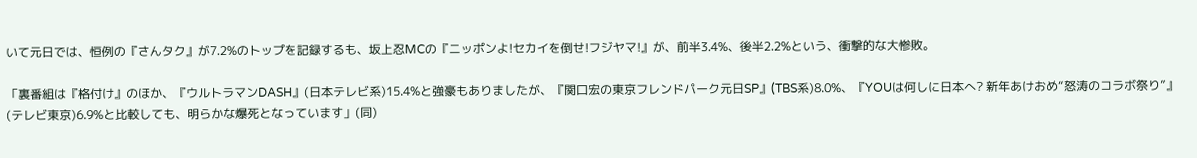いて元日では、恒例の『さんタク』が7.2%のトップを記録するも、坂上忍MCの『ニッポンよ!セカイを倒せ!フジヤマ!』が、前半3.4%、後半2.2%という、衝撃的な大惨敗。

「裏番組は『格付け』のほか、『ウルトラマンDASH』(日本テレビ系)15.4%と強豪もありましたが、『関口宏の東京フレンドパーク元日SP』(TBS系)8.0%、『YOUは何しに日本へ? 新年あけおめ“怒涛のコラボ祭り”』(テレビ東京)6.9%と比較しても、明らかな爆死となっています」(同)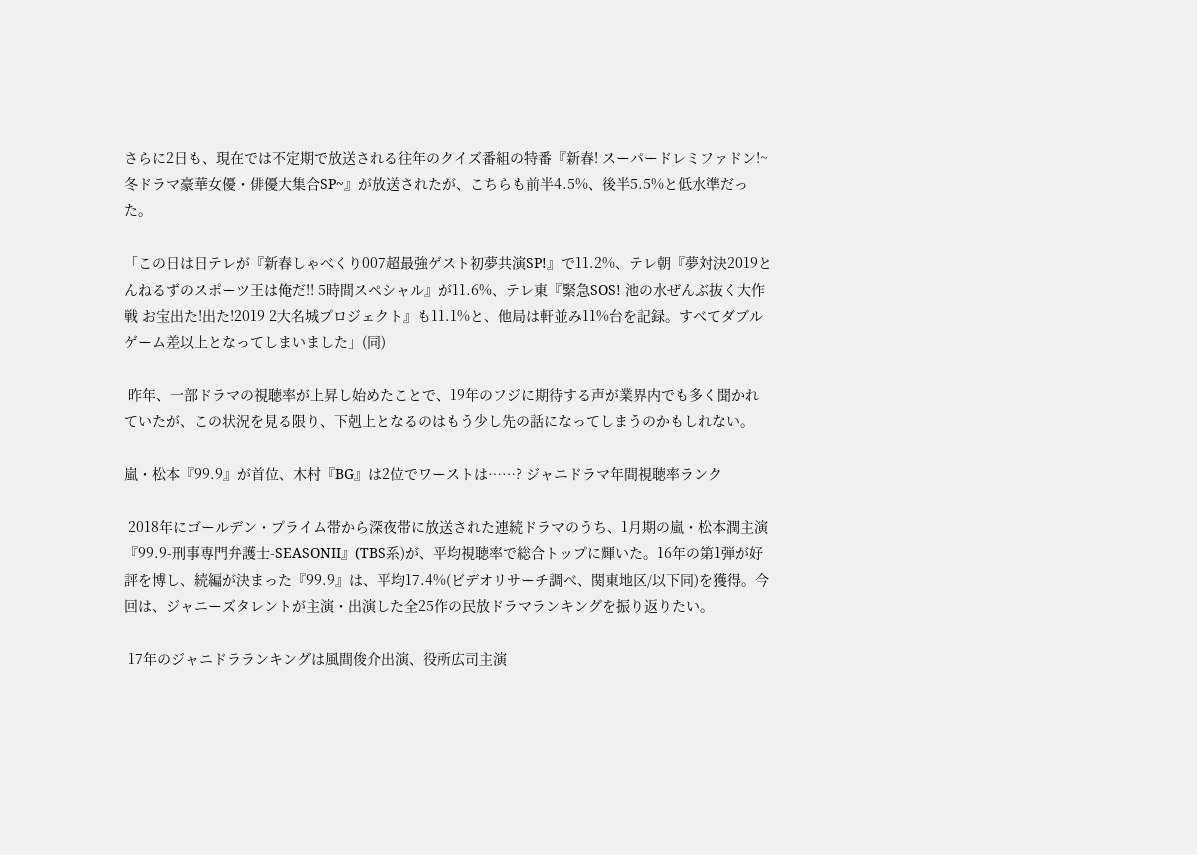さらに2日も、現在では不定期で放送される往年のクイズ番組の特番『新春! スーパードレミファドン!~冬ドラマ豪華女優・俳優大集合SP~』が放送されたが、こちらも前半4.5%、後半5.5%と低水準だった。

「この日は日テレが『新春しゃべくり007超最強ゲスト初夢共演SP!』で11.2%、テレ朝『夢対決2019とんねるずのスポーツ王は俺だ!! 5時間スペシャル』が11.6%、テレ東『緊急SOS! 池の水ぜんぶ抜く大作戦 お宝出た!出た!2019 2大名城プロジェクト』も11.1%と、他局は軒並み11%台を記録。すべてダブルゲーム差以上となってしまいました」(同)

 昨年、一部ドラマの視聴率が上昇し始めたことで、19年のフジに期待する声が業界内でも多く聞かれていたが、この状況を見る限り、下剋上となるのはもう少し先の話になってしまうのかもしれない。

嵐・松本『99.9』が首位、木村『BG』は2位でワーストは……? ジャニドラマ年間視聴率ランク

 2018年にゴールデン・プライム帯から深夜帯に放送された連続ドラマのうち、1月期の嵐・松本潤主演『99.9-刑事専門弁護士-SEASONII』(TBS系)が、平均視聴率で総合トップに輝いた。16年の第1弾が好評を博し、続編が決まった『99.9』は、平均17.4%(ビデオリサーチ調べ、関東地区/以下同)を獲得。今回は、ジャニーズタレントが主演・出演した全25作の民放ドラマランキングを振り返りたい。

 17年のジャニドラランキングは風間俊介出演、役所広司主演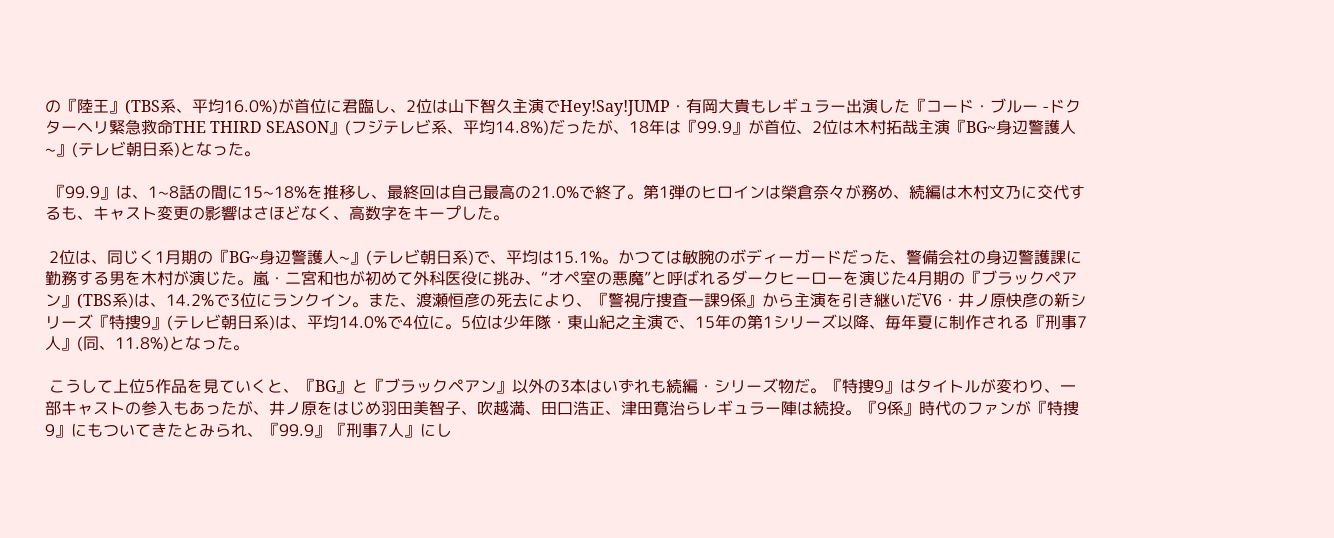の『陸王』(TBS系、平均16.0%)が首位に君臨し、2位は山下智久主演でHey!Say!JUMP・有岡大貴もレギュラー出演した『コード・ブルー -ドクターヘリ緊急救命THE THIRD SEASON』(フジテレビ系、平均14.8%)だったが、18年は『99.9』が首位、2位は木村拓哉主演『BG~身辺警護人~』(テレビ朝日系)となった。

 『99.9』は、1~8話の間に15~18%を推移し、最終回は自己最高の21.0%で終了。第1弾のヒロインは榮倉奈々が務め、続編は木村文乃に交代するも、キャスト変更の影響はさほどなく、高数字をキープした。

 2位は、同じく1月期の『BG~身辺警護人~』(テレビ朝日系)で、平均は15.1%。かつては敏腕のボディーガードだった、警備会社の身辺警護課に勤務する男を木村が演じた。嵐・二宮和也が初めて外科医役に挑み、“オペ室の悪魔”と呼ばれるダークヒーローを演じた4月期の『ブラックペアン』(TBS系)は、14.2%で3位にランクイン。また、渡瀬恒彦の死去により、『警視庁捜査一課9係』から主演を引き継いだV6・井ノ原快彦の新シリーズ『特捜9』(テレビ朝日系)は、平均14.0%で4位に。5位は少年隊・東山紀之主演で、15年の第1シリーズ以降、毎年夏に制作される『刑事7人』(同、11.8%)となった。

 こうして上位5作品を見ていくと、『BG』と『ブラックペアン』以外の3本はいずれも続編・シリーズ物だ。『特捜9』はタイトルが変わり、一部キャストの参入もあったが、井ノ原をはじめ羽田美智子、吹越満、田口浩正、津田寛治らレギュラー陣は続投。『9係』時代のファンが『特捜9』にもついてきたとみられ、『99.9』『刑事7人』にし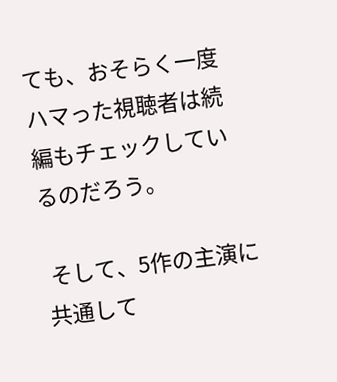ても、おそらく一度ハマった視聴者は続編もチェックしているのだろう。

 そして、5作の主演に共通して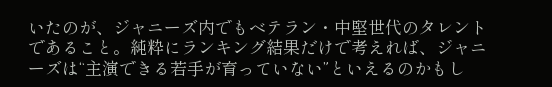いたのが、ジャニーズ内でもベテラン・中堅世代のタレントであること。純粋にランキング結果だけで考えれば、ジャニーズは“主演できる若手が育っていない”といえるのかもし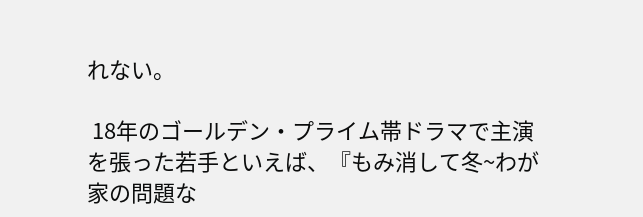れない。

 18年のゴールデン・プライム帯ドラマで主演を張った若手といえば、『もみ消して冬~わが家の問題な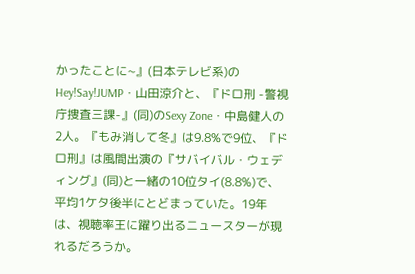かったことに~』(日本テレビ系)のHey!Say!JUMP・山田涼介と、『ドロ刑 -警視庁捜査三課-』(同)のSexy Zone・中島健人の2人。『もみ消して冬』は9.8%で9位、『ドロ刑』は風間出演の『サバイバル・ウェディング』(同)と一緒の10位タイ(8.8%)で、平均1ケタ後半にとどまっていた。19年は、視聴率王に躍り出るニュースターが現れるだろうか。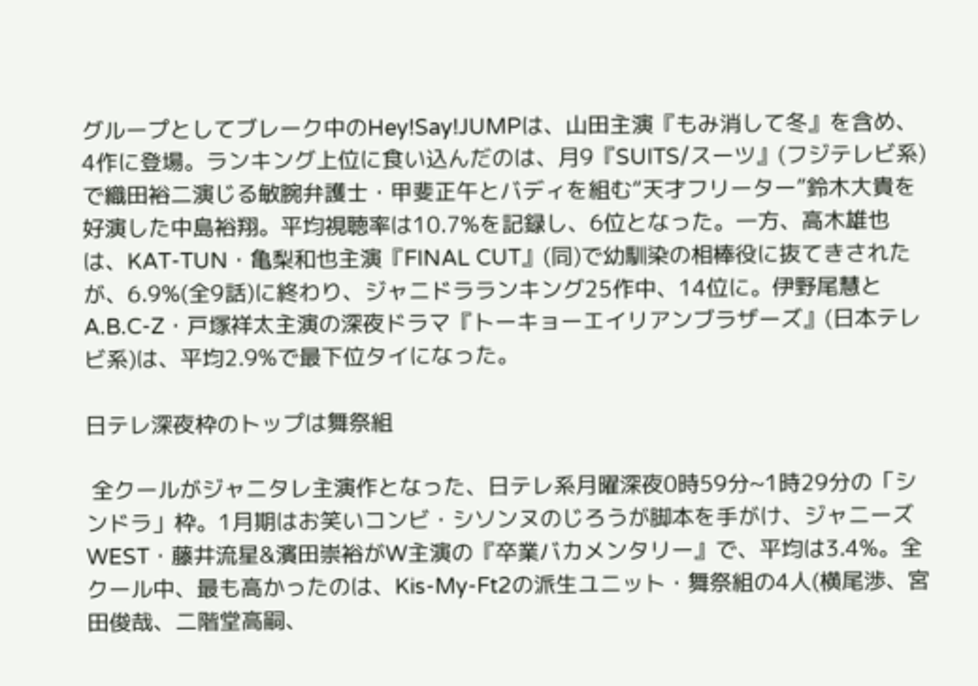グループとしてブレーク中のHey!Say!JUMPは、山田主演『もみ消して冬』を含め、4作に登場。ランキング上位に食い込んだのは、月9『SUITS/スーツ』(フジテレビ系)で織田裕二演じる敏腕弁護士・甲斐正午とバディを組む“天才フリーター”鈴木大貴を好演した中島裕翔。平均視聴率は10.7%を記録し、6位となった。一方、高木雄也は、KAT-TUN・亀梨和也主演『FINAL CUT』(同)で幼馴染の相棒役に抜てきされたが、6.9%(全9話)に終わり、ジャニドラランキング25作中、14位に。伊野尾慧とA.B.C-Z・戸塚祥太主演の深夜ドラマ『トーキョーエイリアンブラザーズ』(日本テレビ系)は、平均2.9%で最下位タイになった。

日テレ深夜枠のトップは舞祭組

 全クールがジャニタレ主演作となった、日テレ系月曜深夜0時59分~1時29分の「シンドラ」枠。1月期はお笑いコンビ・シソンヌのじろうが脚本を手がけ、ジャニーズWEST・藤井流星&濱田崇裕がW主演の『卒業バカメンタリー』で、平均は3.4%。全クール中、最も高かったのは、Kis-My-Ft2の派生ユニット・舞祭組の4人(横尾渉、宮田俊哉、二階堂高嗣、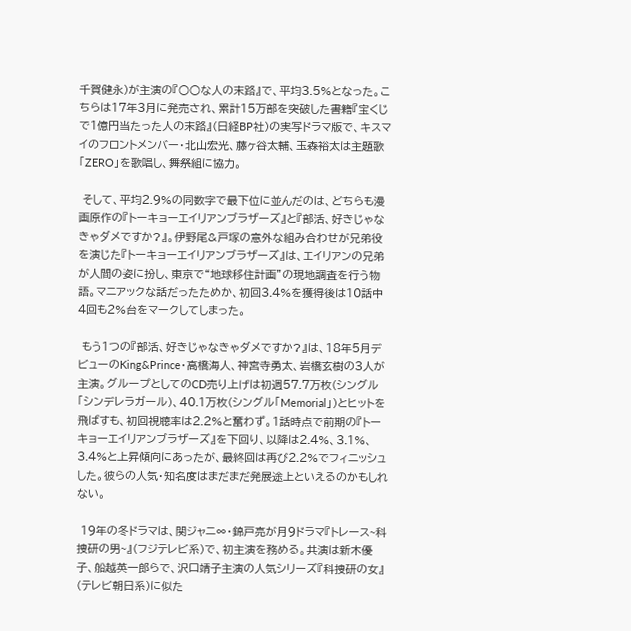千賀健永)が主演の『○○な人の末路』で、平均3.5%となった。こちらは17年3月に発売され、累計15万部を突破した書籍『宝くじで1億円当たった人の末路』(日経BP社)の実写ドラマ版で、キスマイのフロントメンバー・北山宏光、藤ヶ谷太輔、玉森裕太は主題歌「ZERO」を歌唱し、舞祭組に協力。

 そして、平均2.9%の同数字で最下位に並んだのは、どちらも漫画原作の『トーキョーエイリアンブラザーズ』と『部活、好きじゃなきゃダメですか?』。伊野尾&戸塚の意外な組み合わせが兄弟役を演じた『トーキョーエイリアンブラザーズ』は、エイリアンの兄弟が人間の姿に扮し、東京で“地球移住計画”の現地調査を行う物語。マニアックな話だったためか、初回3.4%を獲得後は10話中4回も2%台をマークしてしまった。

 もう1つの『部活、好きじゃなきゃダメですか?』は、18年5月デビューのKing&Prince・高橋海人、神宮寺勇太、岩橋玄樹の3人が主演。グループとしてのCD売り上げは初週57.7万枚(シングル「シンデレラガール)、40.1万枚(シングル「Memorial」)とヒットを飛ばすも、初回視聴率は2.2%と奮わず。1話時点で前期の『トーキョーエイリアンブラザーズ』を下回り、以降は2.4%、3.1%、3.4%と上昇傾向にあったが、最終回は再び2.2%でフィニッシュした。彼らの人気・知名度はまだまだ発展途上といえるのかもしれない。

 19年の冬ドラマは、関ジャニ∞・錦戸亮が月9ドラマ『トレース~科捜研の男~』(フジテレビ系)で、初主演を務める。共演は新木優子、船越英一郎らで、沢口靖子主演の人気シリーズ『科捜研の女』(テレビ朝日系)に似た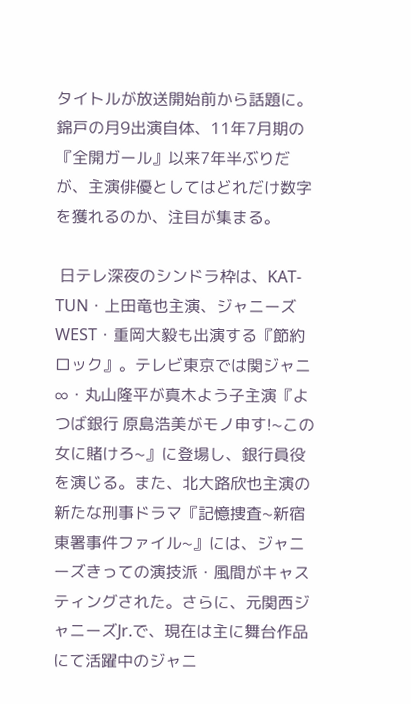タイトルが放送開始前から話題に。錦戸の月9出演自体、11年7月期の『全開ガール』以来7年半ぶりだが、主演俳優としてはどれだけ数字を獲れるのか、注目が集まる。

 日テレ深夜のシンドラ枠は、KAT-TUN・上田竜也主演、ジャニーズWEST・重岡大毅も出演する『節約ロック』。テレビ東京では関ジャニ∞・丸山隆平が真木よう子主演『よつば銀行 原島浩美がモノ申す!~この女に賭けろ~』に登場し、銀行員役を演じる。また、北大路欣也主演の新たな刑事ドラマ『記憶捜査~新宿東署事件ファイル~』には、ジャニーズきっての演技派・風間がキャスティングされた。さらに、元関西ジャニーズJr.で、現在は主に舞台作品にて活躍中のジャニ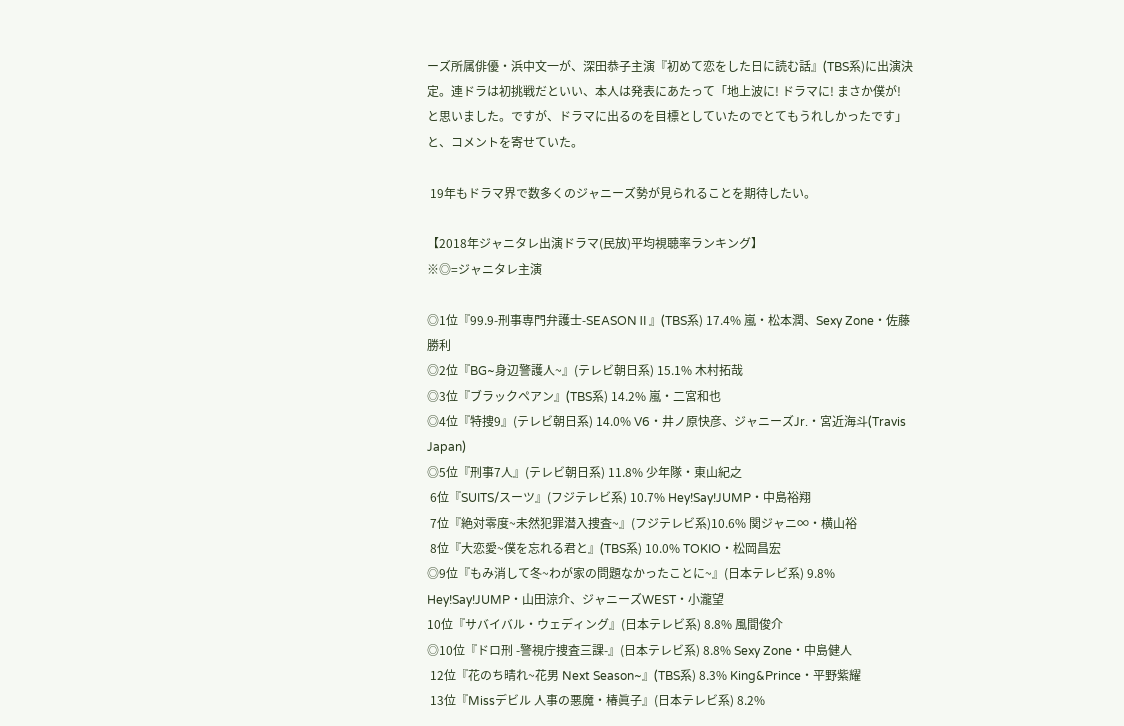ーズ所属俳優・浜中文一が、深田恭子主演『初めて恋をした日に読む話』(TBS系)に出演決定。連ドラは初挑戦だといい、本人は発表にあたって「地上波に! ドラマに! まさか僕が! と思いました。ですが、ドラマに出るのを目標としていたのでとてもうれしかったです」と、コメントを寄せていた。

 19年もドラマ界で数多くのジャニーズ勢が見られることを期待したい。

【2018年ジャニタレ出演ドラマ(民放)平均視聴率ランキング】
※◎=ジャニタレ主演

◎1位『99.9-刑事専門弁護士-SEASONⅡ』(TBS系) 17.4% 嵐・松本潤、Sexy Zone・佐藤勝利
◎2位『BG~身辺警護人~』(テレビ朝日系) 15.1% 木村拓哉
◎3位『ブラックペアン』(TBS系) 14.2% 嵐・二宮和也
◎4位『特捜9』(テレビ朝日系) 14.0% V6・井ノ原快彦、ジャニーズJr.・宮近海斗(Travis Japan)
◎5位『刑事7人』(テレビ朝日系) 11.8% 少年隊・東山紀之
 6位『SUITS/スーツ』(フジテレビ系) 10.7% Hey!Say!JUMP・中島裕翔
 7位『絶対零度~未然犯罪潜入捜査~』(フジテレビ系)10.6% 関ジャニ∞・横山裕
 8位『大恋愛~僕を忘れる君と』(TBS系) 10.0% TOKIO・松岡昌宏
◎9位『もみ消して冬~わが家の問題なかったことに~』(日本テレビ系) 9.8% Hey!Say!JUMP・山田涼介、ジャニーズWEST・小瀧望
10位『サバイバル・ウェディング』(日本テレビ系) 8.8% 風間俊介
◎10位『ドロ刑 -警視庁捜査三課-』(日本テレビ系) 8.8% Sexy Zone・中島健人
 12位『花のち晴れ~花男 Next Season~』(TBS系) 8.3% King&Prince・平野紫耀
 13位『Missデビル 人事の悪魔・椿眞子』(日本テレビ系) 8.2%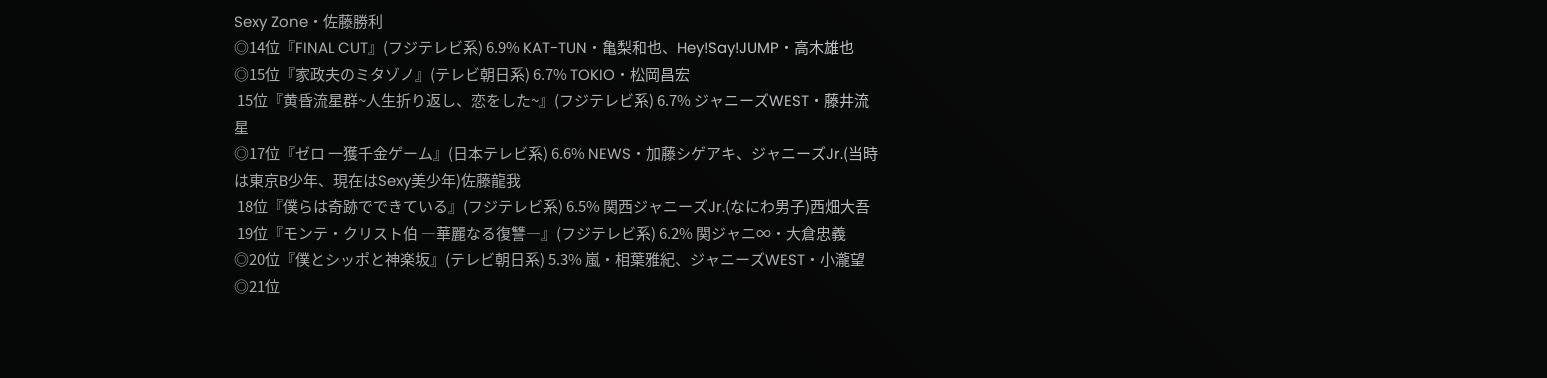Sexy Zone・佐藤勝利
◎14位『FINAL CUT』(フジテレビ系) 6.9% KAT-TUN・亀梨和也、Hey!Say!JUMP・高木雄也
◎15位『家政夫のミタゾノ』(テレビ朝日系) 6.7% TOKIO・松岡昌宏
 15位『黄昏流星群~人生折り返し、恋をした~』(フジテレビ系) 6.7% ジャニーズWEST・藤井流星
◎17位『ゼロ 一獲千金ゲーム』(日本テレビ系) 6.6% NEWS・加藤シゲアキ、ジャニーズJr.(当時は東京B少年、現在はSexy美少年)佐藤龍我
 18位『僕らは奇跡でできている』(フジテレビ系) 6.5% 関西ジャニーズJr.(なにわ男子)西畑大吾
 19位『モンテ・クリスト伯 ―華麗なる復讐―』(フジテレビ系) 6.2% 関ジャニ∞・大倉忠義
◎20位『僕とシッポと神楽坂』(テレビ朝日系) 5.3% 嵐・相葉雅紀、ジャニーズWEST・小瀧望
◎21位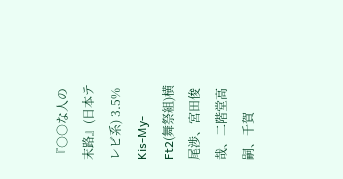『○○な人の末路』(日本テレビ系) 3.5% Kis-My-Ft2(舞祭組)横尾渉、宮田俊哉、二階堂高嗣、千賀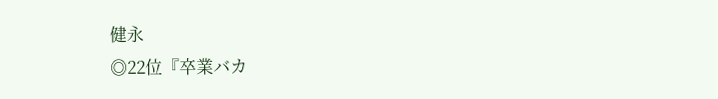健永
◎22位『卒業バカ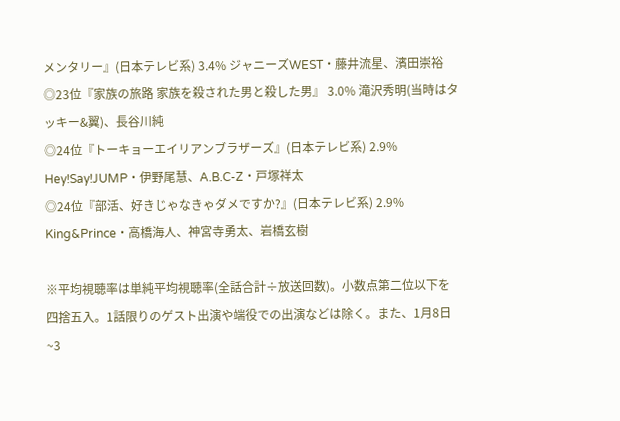メンタリー』(日本テレビ系) 3.4% ジャニーズWEST・藤井流星、濱田崇裕
◎23位『家族の旅路 家族を殺された男と殺した男』 3.0% 滝沢秀明(当時はタッキー&翼)、長谷川純
◎24位『トーキョーエイリアンブラザーズ』(日本テレビ系) 2.9% Hey!Say!JUMP・伊野尾慧、A.B.C-Z・戸塚祥太
◎24位『部活、好きじゃなきゃダメですか?』(日本テレビ系) 2.9% King&Prince・高橋海人、神宮寺勇太、岩橋玄樹

※平均視聴率は単純平均視聴率(全話合計÷放送回数)。小数点第二位以下を四捨五入。1話限りのゲスト出演や端役での出演などは除く。また、1月8日~3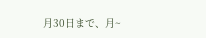月30日まで、月~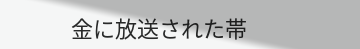金に放送された帯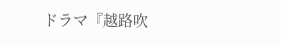ドラマ『越路吹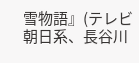雪物語』(テレビ朝日系、長谷川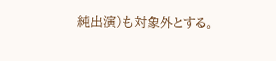純出演)も対象外とする。